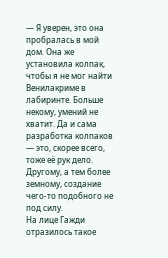— Я уверен, это она пробралась в мой дом. Она же установила колпак, чтобы я не мог найти Венилакриме в лабиринте. Больше некому, умений не хватит. Да и сама разработка колпаков — это, скорее всего, тоже её рук дело. Другому, а тем более земному, создание чего-то подобного не под силу.
На лице Гажди отразилось такое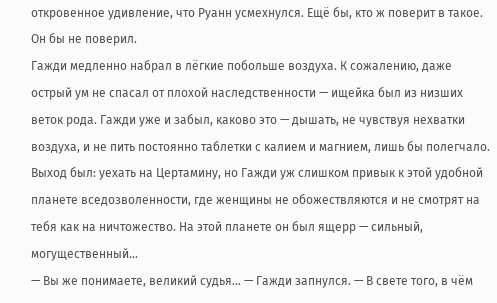откровенное удивление, что Руанн усмехнулся. Ещё бы, кто ж поверит в такое. Он бы не поверил.
Гажди медленно набрал в лёгкие побольше воздуха. К сожалению, даже острый ум не спасал от плохой наследственности — ищейка был из низших веток рода. Гажди уже и забыл, каково это — дышать, не чувствуя нехватки воздуха, и не пить постоянно таблетки с калием и магнием, лишь бы полегчало. Выход был: уехать на Цертамину, но Гажди уж слишком привык к этой удобной планете вседозволенности, где женщины не обожествляются и не смотрят на тебя как на ничтожество. На этой планете он был ящерр — сильный, могущественный…
— Вы же понимаете, великий судья… — Гажди запнулся. — В свете того, в чём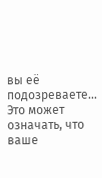вы её подозреваете… Это может означать, что ваше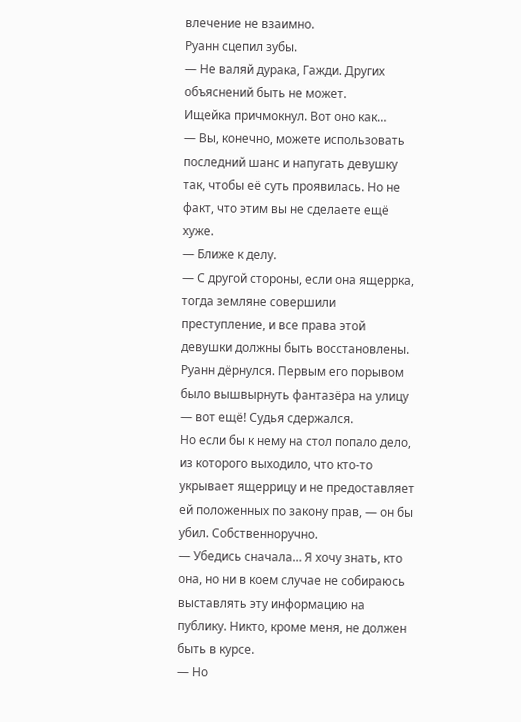влечение не взаимно.
Руанн сцепил зубы.
— Не валяй дурака, Гажди. Других объяснений быть не может.
Ищейка причмокнул. Вот оно как…
— Вы, конечно, можете использовать последний шанс и напугать девушку так, чтобы её суть проявилась. Но не факт, что этим вы не сделаете ещё хуже.
— Ближе к делу.
— С другой стороны, если она ящеррка, тогда земляне совершили преступление, и все права этой девушки должны быть восстановлены.
Руанн дёрнулся. Первым его порывом было вышвырнуть фантазёра на улицу — вот ещё! Судья сдержался.
Но если бы к нему на стол попало дело, из которого выходило, что кто-то укрывает ящеррицу и не предоставляет ей положенных по закону прав, — он бы убил. Собственноручно.
— Убедись сначала… Я хочу знать, кто она, но ни в коем случае не собираюсь выставлять эту информацию на публику. Никто, кроме меня, не должен быть в курсе.
— Но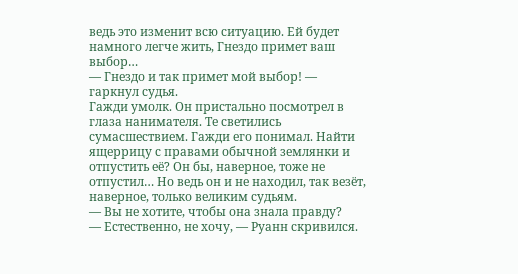ведь это изменит всю ситуацию. Ей будет намного легче жить, Гнездо примет ваш выбор…
— Гнездо и так примет мой выбор! — гаркнул судья.
Гажди умолк. Он пристально посмотрел в глаза нанимателя. Те светились сумасшествием. Гажди его понимал. Найти ящеррицу с правами обычной землянки и отпустить её? Он бы, наверное, тоже не отпустил… Но ведь он и не находил, так везёт, наверное, только великим судьям.
— Вы не хотите, чтобы она знала правду?
— Естественно, не хочу, — Руанн скривился.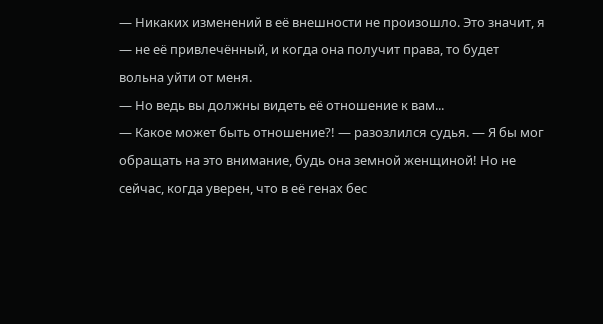— Никаких изменений в её внешности не произошло. Это значит, я — не её привлечённый, и когда она получит права, то будет вольна уйти от меня.
— Но ведь вы должны видеть её отношение к вам...
— Какое может быть отношение?! — разозлился судья. — Я бы мог обращать на это внимание, будь она земной женщиной! Но не сейчас, когда уверен, что в её генах бес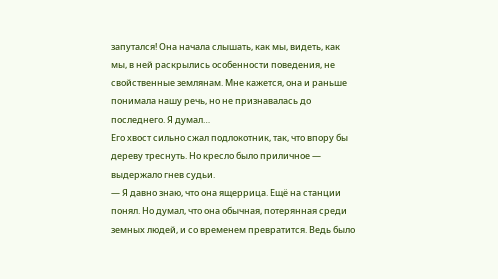запутался! Она начала слышать, как мы, видеть, как мы, в ней раскрылись особенности поведения, не свойственные землянам. Мне кажется, она и раньше понимала нашу речь, но не признавалась до последнего. Я думал…
Его хвост сильно сжал подлокотник, так, что впору бы дереву треснуть. Но кресло было приличное — выдержало гнев судьи.
— Я давно знаю, что она ящеррица. Ещё на станции понял. Но думал, что она обычная, потерянная среди земных людей, и со временем превратится. Ведь было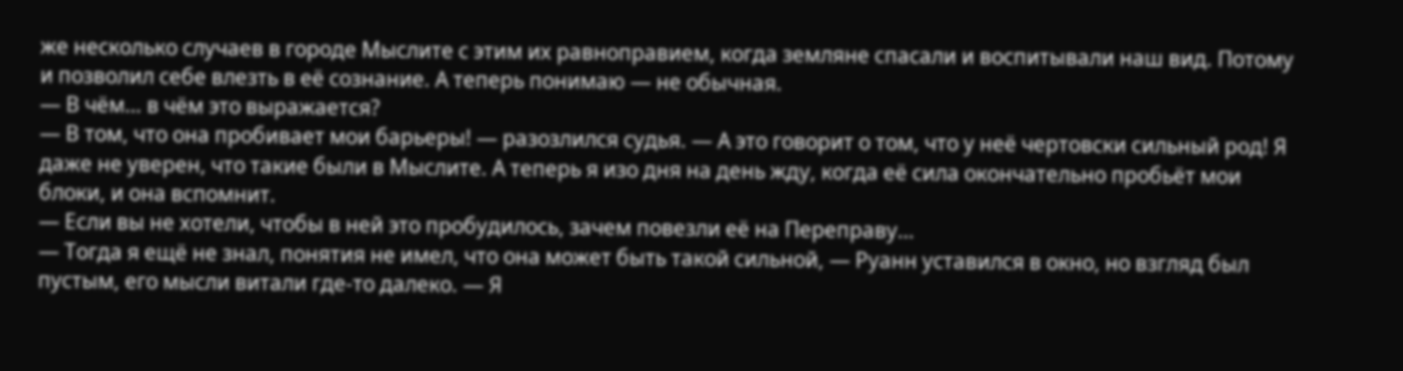же несколько случаев в городе Мыслите с этим их равноправием, когда земляне спасали и воспитывали наш вид. Потому и позволил себе влезть в её сознание. А теперь понимаю — не обычная.
— В чём… в чём это выражается?
— В том, что она пробивает мои барьеры! — разозлился судья. — А это говорит о том, что у неё чертовски сильный род! Я даже не уверен, что такие были в Мыслите. А теперь я изо дня на день жду, когда её сила окончательно пробьёт мои блоки, и она вспомнит.
— Если вы не хотели, чтобы в ней это пробудилось, зачем повезли её на Переправу…
— Тогда я ещё не знал, понятия не имел, что она может быть такой сильной, — Руанн уставился в окно, но взгляд был пустым, его мысли витали где-то далеко. — Я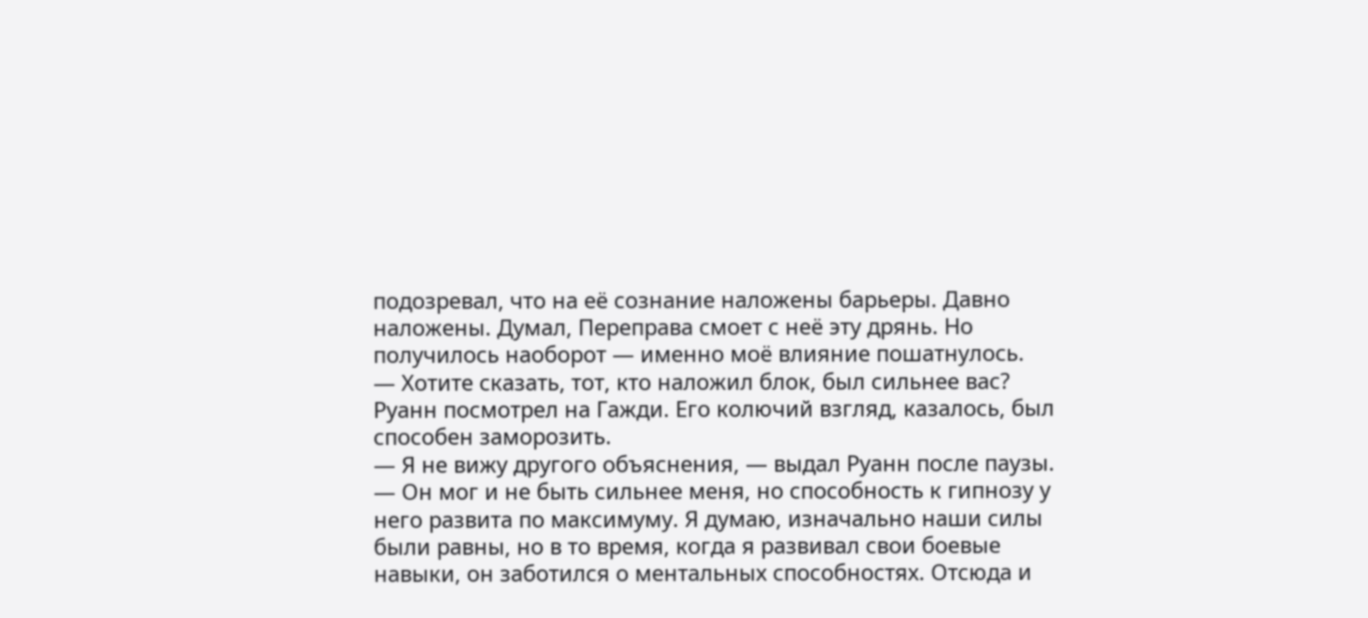подозревал, что на её сознание наложены барьеры. Давно наложены. Думал, Переправа смоет с неё эту дрянь. Но получилось наоборот — именно моё влияние пошатнулось.
— Хотите сказать, тот, кто наложил блок, был сильнее вас?
Руанн посмотрел на Гажди. Его колючий взгляд, казалось, был способен заморозить.
— Я не вижу другого объяснения, — выдал Руанн после паузы. — Он мог и не быть сильнее меня, но способность к гипнозу у него развита по максимуму. Я думаю, изначально наши силы были равны, но в то время, когда я развивал свои боевые навыки, он заботился о ментальных способностях. Отсюда и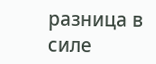разница в силе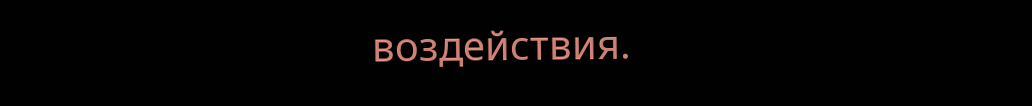воздействия.